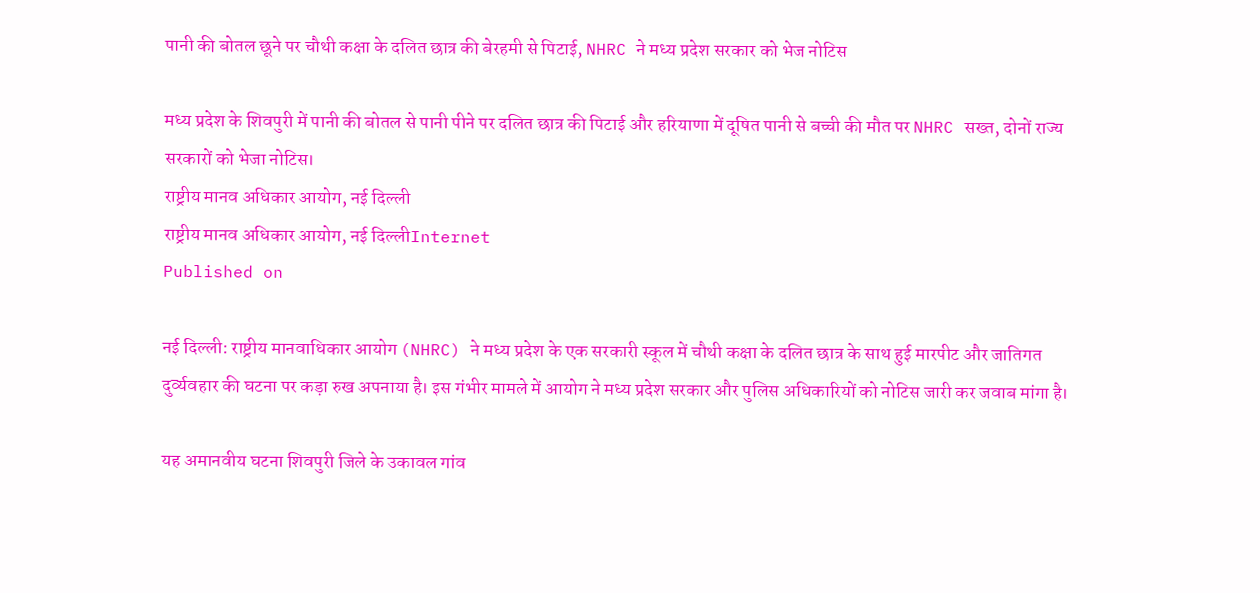पानी की बोतल छूने पर चौथी कक्षा के दलित छात्र की बेरहमी से पिटाई, NHRC ने मध्य प्रदेश सरकार को भेज नोटिस

मध्य प्रदेश के शिवपुरी में पानी की बोतल से पानी पीने पर दलित छात्र की पिटाई और हरियाणा में दूषित पानी से बच्ची की मौत पर NHRC सख्त, दोनों राज्य सरकारों को भेजा नोटिस।
राष्ट्रीय मानव अधिकार आयोग, नई दिल्ली
राष्ट्रीय मानव अधिकार आयोग, नई दिल्लीInternet
Published on

नई दिल्ली: राष्ट्रीय मानवाधिकार आयोग (NHRC) ने मध्य प्रदेश के एक सरकारी स्कूल में चौथी कक्षा के दलित छात्र के साथ हुई मारपीट और जातिगत दुर्व्यवहार की घटना पर कड़ा रुख अपनाया है। इस गंभीर मामले में आयोग ने मध्य प्रदेश सरकार और पुलिस अधिकारियों को नोटिस जारी कर जवाब मांगा है।

यह अमानवीय घटना शिवपुरी जिले के उकावल गांव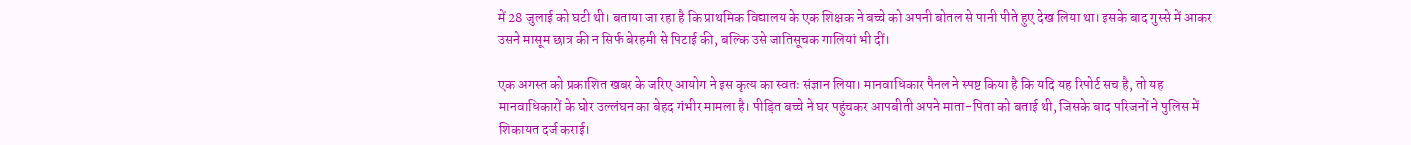में 28 जुलाई को घटी थी। बताया जा रहा है कि प्राथमिक विद्यालय के एक शिक्षक ने बच्चे को अपनी बोतल से पानी पीते हुए देख लिया था। इसके बाद गुस्से में आकर उसने मासूम छात्र की न सिर्फ बेरहमी से पिटाई की, बल्कि उसे जातिसूचक गालियां भी दीं।

एक अगस्त को प्रकाशित खबर के जरिए आयोग ने इस कृत्य का स्वतः संज्ञान लिया। मानवाधिकार पैनल ने स्पष्ट किया है कि यदि यह रिपोर्ट सच है, तो यह मानवाधिकारों के घोर उल्लंघन का बेहद गंभीर मामला है। पीड़ित बच्चे ने घर पहुंचकर आपबीती अपने माता-पिता को बताई थी, जिसके बाद परिजनों ने पुलिस में शिकायत दर्ज कराई।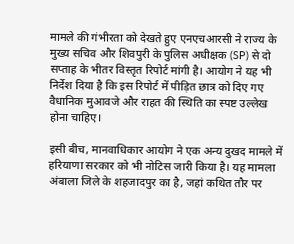मामले की गंभीरता को देखते हुए एनएचआरसी ने राज्य के मुख्य सचिव और शिवपुरी के पुलिस अधीक्षक (SP) से दो सप्ताह के भीतर विस्तृत रिपोर्ट मांगी है। आयोग ने यह भी निर्देश दिया है कि इस रिपोर्ट में पीड़ित छात्र को दिए गए वैधानिक मुआवजे और राहत की स्थिति का स्पष्ट उल्लेख होना चाहिए।

इसी बीच, मानवाधिकार आयोग ने एक अन्य दुखद मामले में हरियाणा सरकार को भी नोटिस जारी किया है। यह मामला अंबाला जिले के शहजादपुर का है, जहां कथित तौर पर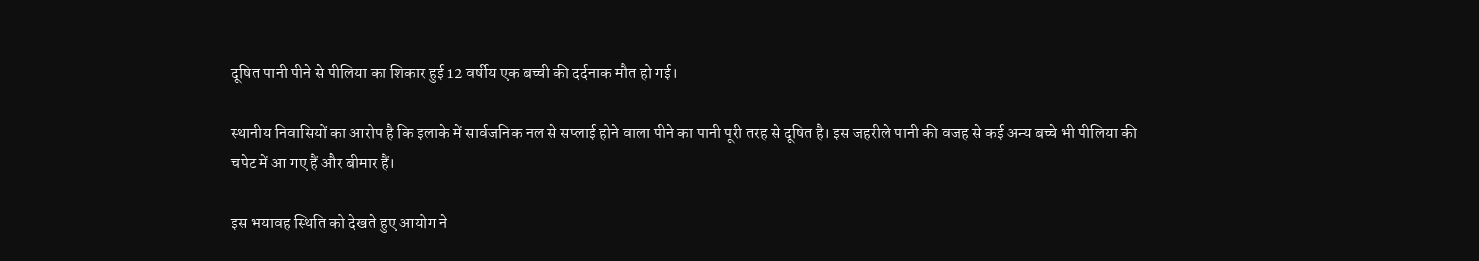दूषित पानी पीने से पीलिया का शिकार हुई 12 वर्षीय एक बच्ची की दर्दनाक मौत हो गई।

स्थानीय निवासियों का आरोप है कि इलाके में सार्वजनिक नल से सप्लाई होने वाला पीने का पानी पूरी तरह से दूषित है। इस जहरीले पानी की वजह से कई अन्य बच्चे भी पीलिया की चपेट में आ गए हैं और बीमार हैं।

इस भयावह स्थिति को देखते हुए आयोग ने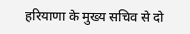हरियाणा के मुख्य सचिव से दो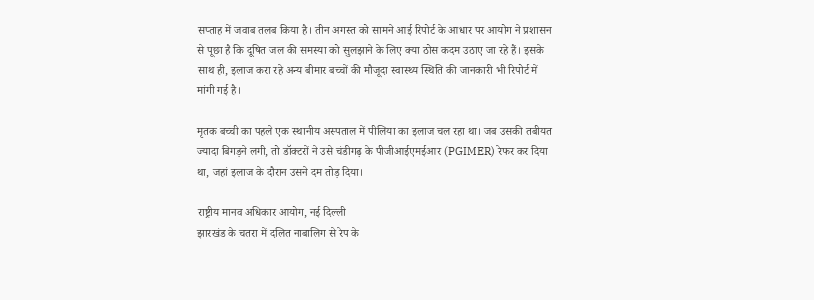सप्ताह में जवाब तलब किया है। तीन अगस्त को सामने आई रिपोर्ट के आधार पर आयोग ने प्रशासन से पूछा है कि दूषित जल की समस्या को सुलझाने के लिए क्या ठोस कदम उठाए जा रहे हैं। इसके साथ ही, इलाज करा रहे अन्य बीमार बच्चों की मौजूदा स्वास्थ्य स्थिति की जानकारी भी रिपोर्ट में मांगी गई है।

मृतक बच्ची का पहले एक स्थानीय अस्पताल में पीलिया का इलाज चल रहा था। जब उसकी तबीयत ज्यादा बिगड़ने लगी, तो डॉक्टरों ने उसे चंडीगढ़ के पीजीआईएमईआर (PGIMER) रेफर कर दिया था, जहां इलाज के दौरान उसने दम तोड़ दिया।

राष्ट्रीय मानव अधिकार आयोग, नई दिल्ली
झारखंड के चतरा में दलित नाबालिग से रेप के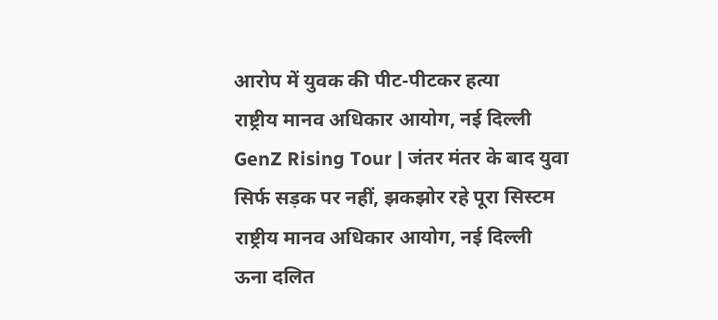आरोप में युवक की पीट-पीटकर हत्या
राष्ट्रीय मानव अधिकार आयोग, नई दिल्ली
GenZ Rising Tour | जंतर मंतर के बाद युवा सिर्फ सड़क पर नहीं, झकझोर रहे पूरा सिस्टम
राष्ट्रीय मानव अधिकार आयोग, नई दिल्ली
ऊना दलित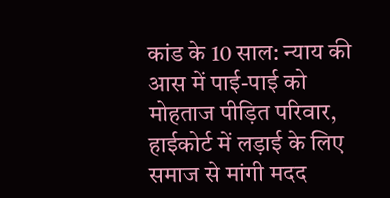कांड के 10 साल: न्याय की आस में पाई-पाई को मोहताज पीड़ित परिवार, हाईकोर्ट में लड़ाई के लिए समाज से मांगी मदद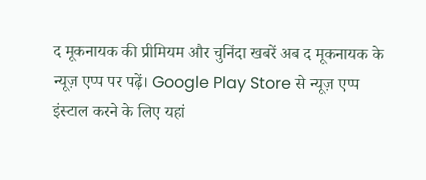द मूकनायक की प्रीमियम और चुनिंदा खबरें अब द मूकनायक के न्यूज़ एप्प पर पढ़ें। Google Play Store से न्यूज़ एप्प इंस्टाल करने के लिए यहां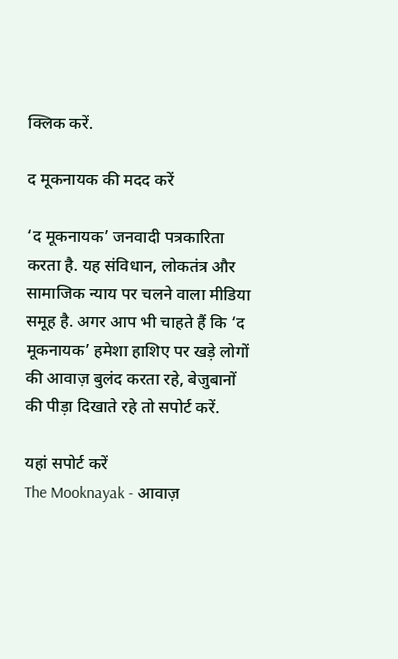क्लिक करें.

द मूकनायक की मदद करें

‘द मूकनायक’ जनवादी पत्रकारिता करता है. यह संविधान, लोकतंत्र और सामाजिक न्याय पर चलने वाला मीडिया समूह है. अगर आप भी चाहते हैं कि ‘द मूकनायक’ हमेशा हाशिए पर खड़े लोगों की आवाज़ बुलंद करता रहे, बेजुबानों की पीड़ा दिखाते रहे तो सपोर्ट करें.

यहां सपोर्ट करें
The Mooknayak - आवाज़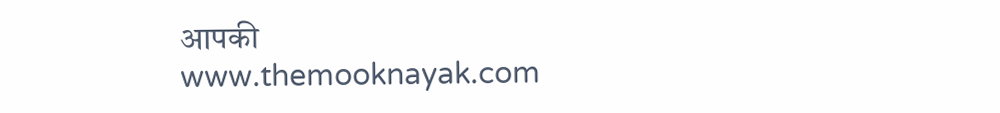आपकी
www.themooknayak.com